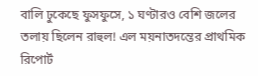বালি ঢুকেছে ফুসফুসে, ১ ঘণ্টারও বেশি জলের তলায় ছিলেন রাহুল! এল ময়নাতদন্তের প্রাথমিক রিপোর্ট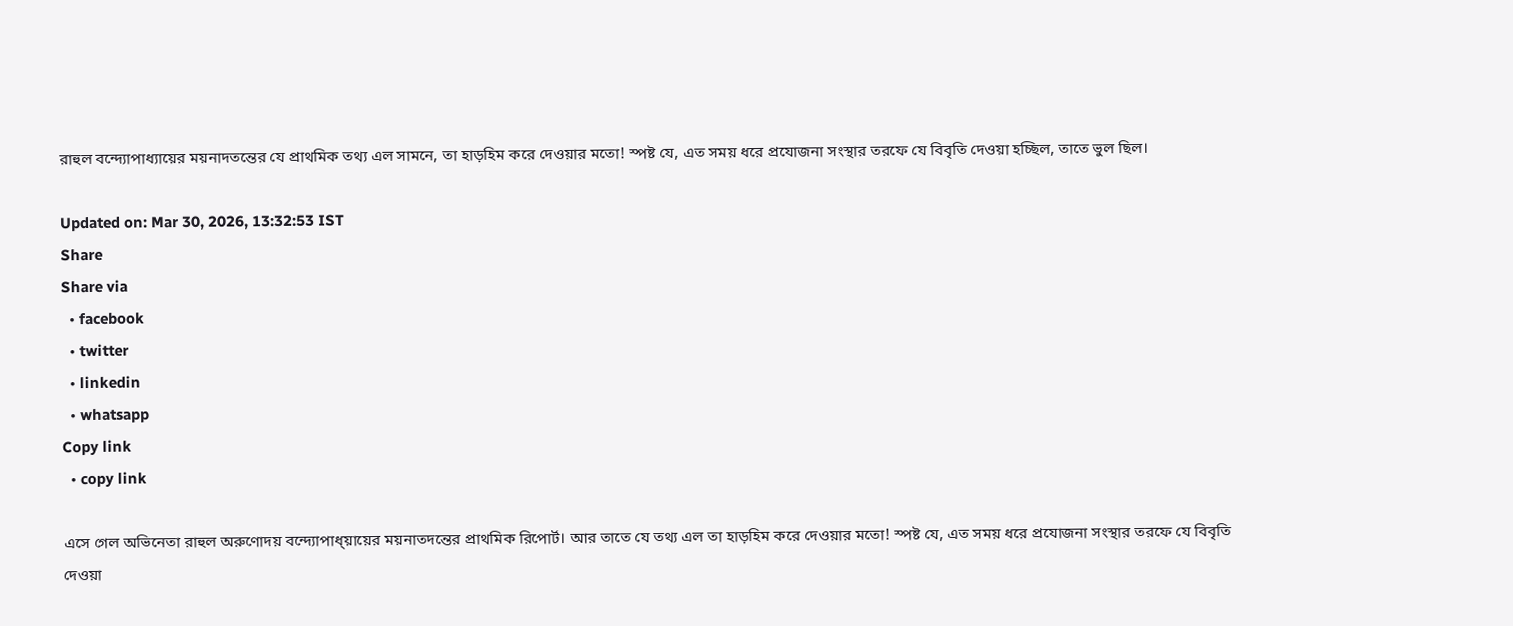রাহুল বন্দ্যোপাধ্যায়ের ময়নাদতন্তের যে প্রাথমিক তথ্য এল সামনে, তা হাড়হিম করে দেওয়ার মতো! স্পষ্ট যে, এত সময় ধরে প্রযোজনা সংস্থার তরফে যে বিবৃতি দেওয়া হচ্ছিল, তাতে ভুল ছিল।

Updated on: Mar 30, 2026, 13:32:53 IST
Share
Share via
  • facebook
  • twitter
  • linkedin
  • whatsapp
Copy link
  • copy link

এসে গেল অভিনেতা রাহুল অরুণোদয় বন্দ্যোপাধ্য়ায়ের ময়নাতদন্তের প্রাথমিক রিপোর্ট। আর তাতে যে তথ্য এল তা হাড়হিম করে দেওয়ার মতো! স্পষ্ট যে, এত সময় ধরে প্রযোজনা সংস্থার তরফে যে বিবৃতি দেওয়া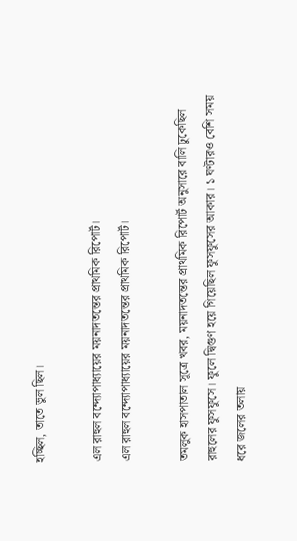হচ্ছিল, তাতে ভুল ছিল।

এল রাহুল বন্দ্যোপাধ্যায়ের ময়নাদতন্তের প্রাথমিক রিপোর্ট।
এল রাহুল বন্দ্যোপাধ্যায়ের ময়নাদতন্তের প্রাথমিক রিপোর্ট।

তমলুক হাসপাতাল সূত্রে খবর, ময়নাদতন্তের প্রাথমিক রিপোর্ট অনুসারে বালি ঢুকেছিল রাহুলের ফুসফুসে। ফুলে দ্বিগুণ হয়ে গিয়েছিল ফুসফুসের আকার। ১ ঘণ্টারও বেশি সময় ধরে জলের তলায়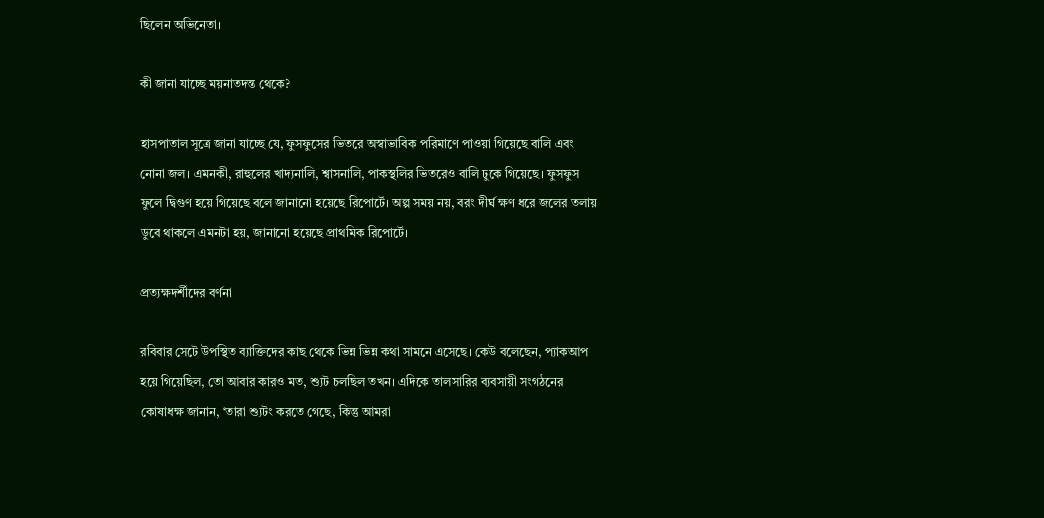ছিলেন অভিনেতা।

কী জানা যাচ্ছে ময়নাতদন্ত থেকে?

হাসপাতাল সূত্রে জানা যাচ্ছে যে, ফুসফুসের ভিতরে অস্বাভাবিক পরিমাণে পাওয়া গিয়েছে বালি এবং নোনা জল। এমনকী, রাহুলের খাদ্যনালি, শ্বাসনালি, পাকস্থলির ভিতরেও বালি ঢুকে গিয়েছে। ফুসফুস ফুলে দ্বিগুণ হয়ে গিয়েছে বলে জানানো হয়েছে রিপোর্টে। অল্প সময় নয়, বরং দীর্ঘ ক্ষণ ধরে জলের তলায় ডুবে থাকলে এমনটা হয়, জানানো হয়েছে প্রাথমিক রিপোর্টে।

প্রত্যক্ষদর্শীদের বর্ণনা

রবিবার সেটে উপস্থিত ব্যাক্তিদের কাছ থেকে ভিন্ন ভিন্ন কথা সামনে এসেছে। কেউ বলেছেন, প্যাকআপ হয়ে গিয়েছিল, তো আবার কারও মত, শ্যুট চলছিল তখন। এদিকে তালসারির ব্যবসায়ী সংগঠনের কোষাধক্ষ জানান, ‘তারা শ্যুটং করতে গেছে, কিন্তু আমরা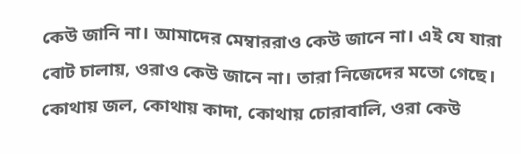কেউ জানি না। আমাদের মেম্বাররাও কেউ জানে না। এই যে যারা বোট চালায়, ওরাও কেউ জানে না। তারা নিজেদের মতো গেছে। কোথায় জল, কোথায় কাদা, কোথায় চোরাবালি, ওরা কেউ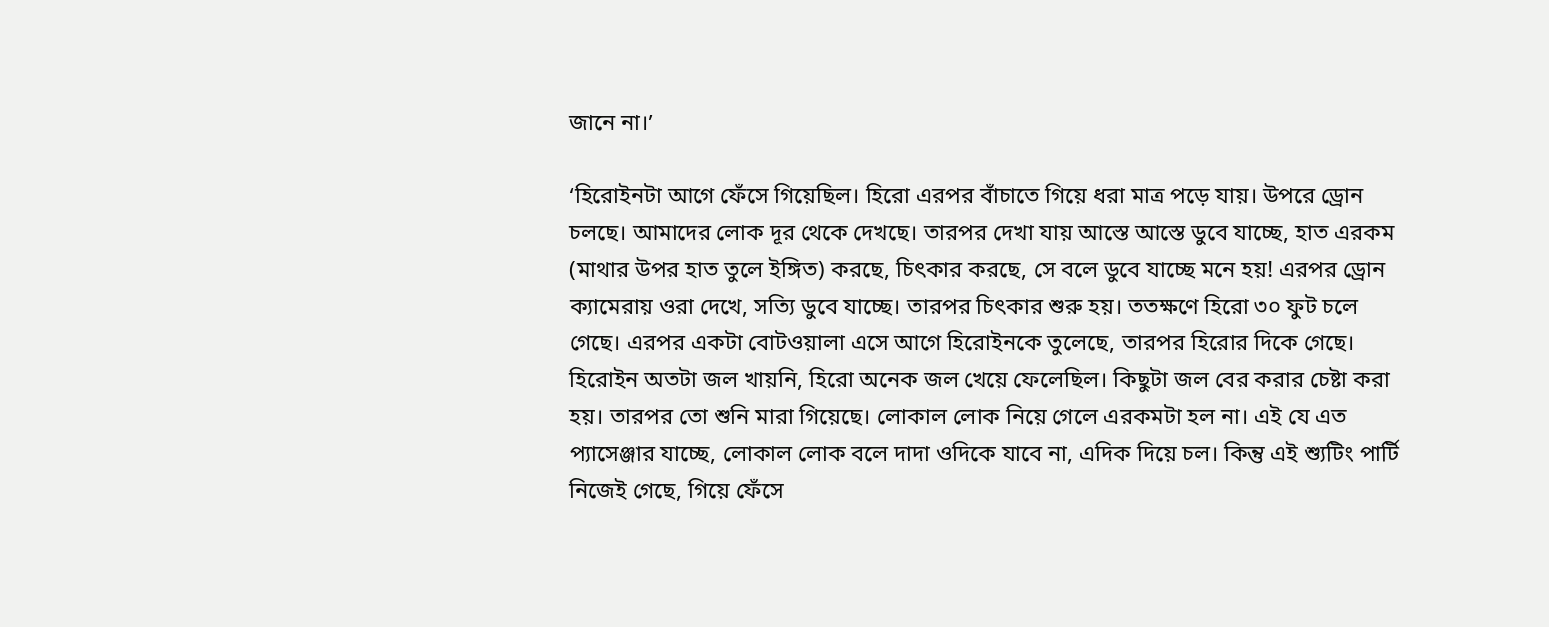জানে না।’

‘হিরোইনটা আগে ফেঁসে গিয়েছিল। হিরো এরপর বাঁচাতে গিয়ে ধরা মাত্র পড়ে যায়। উপরে ড্রোন চলছে। আমাদের লোক দূর থেকে দেখছে। তারপর দেখা যায় আস্তে আস্তে ডুবে যাচ্ছে, হাত এরকম (মাথার উপর হাত তুলে ইঙ্গিত) করছে, চিৎকার করছে, সে বলে ডুবে যাচ্ছে মনে হয়! এরপর ড্রোন ক্যামেরায় ওরা দেখে, সত্যি ডুবে যাচ্ছে। তারপর চিৎকার শুরু হয়। ততক্ষণে হিরো ৩০ ফুট চলে গেছে। এরপর একটা বোটওয়ালা এসে আগে হিরোইনকে তুলেছে, তারপর হিরোর দিকে গেছে। হিরোইন অতটা জল খায়নি, হিরো অনেক জল খেয়ে ফেলেছিল। কিছুটা জল বের করার চেষ্টা করা হয়। তারপর তো শুনি মারা গিয়েছে। লোকাল লোক নিয়ে গেলে এরকমটা হল না। এই যে এত প্যাসেঞ্জার যাচ্ছে, লোকাল লোক বলে দাদা ওদিকে যাবে না, এদিক দিয়ে চল। কিন্তু এই শ্যুটিং পার্টি নিজেই গেছে, গিয়ে ফেঁসে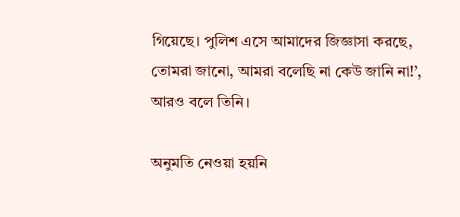গিয়েছে। পুলিশ এসে আমাদের জিজ্ঞাসা করছে, তোমরা জানো, আমরা বলেছি না কেউ জানি না!’, আরও বলে তিনি।

অনুমতি নেওয়া হয়নি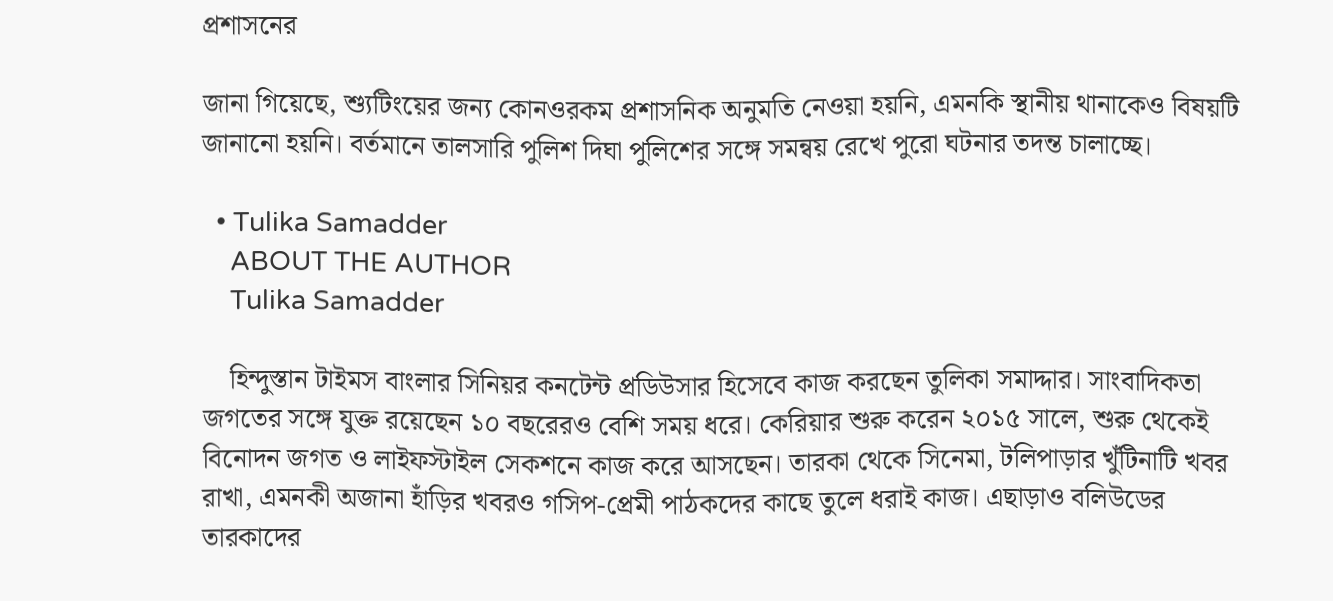প্রশাসনের

জানা গিয়েছে, শ্যুটিংয়ের জন্য কোনওরকম প্রশাসনিক অনুমতি নেওয়া হয়নি, এমনকি স্থানীয় থানাকেও বিষয়টি জানানো হয়নি। বর্তমানে তালসারি পুলিশ দিঘা পুলিশের সঙ্গে সমন্বয় রেখে পুরো ঘটনার তদন্ত চালাচ্ছে।

  • Tulika Samadder
    ABOUT THE AUTHOR
    Tulika Samadder

    হিন্দুস্তান টাইমস বাংলার সিনিয়র কনটেন্ট প্রডিউসার হিসেবে কাজ করছেন তুলিকা সমাদ্দার। সাংবাদিকতা জগতের সঙ্গে যুক্ত রয়েছেন ১০ বছরেরও বেশি সময় ধরে। কেরিয়ার শুরু করেন ২০১৫ সালে, শুরু থেকেই বিনোদন জগত ও লাইফস্টাইল সেকশনে কাজ করে আসছেন। তারকা থেকে সিনেমা, টলিপাড়ার খুঁটিনাটি খবর রাখা, এমনকী অজানা হাঁড়ির খবরও গসিপ-প্রেমী পাঠকদের কাছে তুলে ধরাই কাজ। এছাড়াও বলিউডের তারকাদের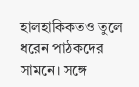হালহাকিকতও তুলে ধরেন পাঠকদের সামনে। সঙ্গে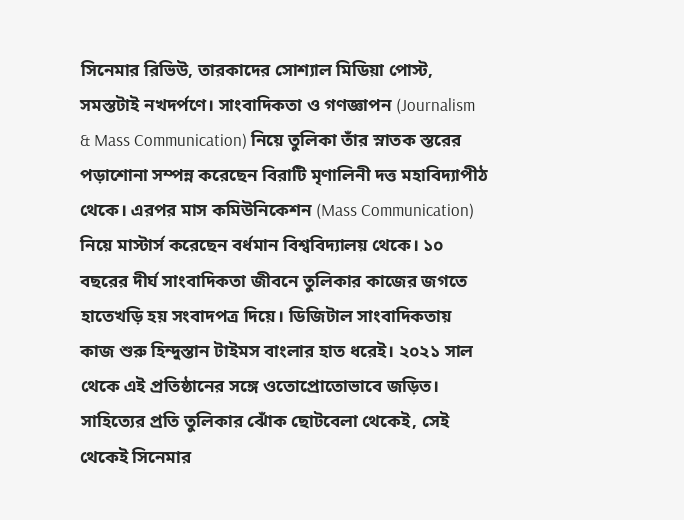সিনেমার রিভিউ, তারকাদের সোশ্যাল মিডিয়া পোস্ট, সমস্তটাই নখদর্পণে। সাংবাদিকতা ও গণজ্ঞাপন (Journalism & Mass Communication) নিয়ে তুলিকা তাঁর স্নাতক স্তরের পড়াশোনা সম্পন্ন করেছেন বিরাটি মৃণালিনী দত্ত মহাবিদ্যাপীঠ থেকে। এরপর মাস কমিউনিকেশন (Mass Communication) নিয়ে মাস্টার্স করেছেন বর্ধমান বিশ্ববিদ্যালয় থেকে। ১০ বছরের দীর্ঘ সাংবাদিকতা জীবনে তুলিকার কাজের জগতে হাতেখড়ি হয় সংবাদপত্র দিয়ে। ডিজিটাল সাংবাদিকতায় কাজ শুরু হিন্দুস্তান টাইমস বাংলার হাত ধরেই। ২০২১ সাল থেকে এই প্রতিষ্ঠানের সঙ্গে ওতোপ্রোতোভাবে জড়িত। সাহিত্যের প্রতি তুলিকার ঝোঁক ছোটবেলা থেকেই, সেই থেকেই সিনেমার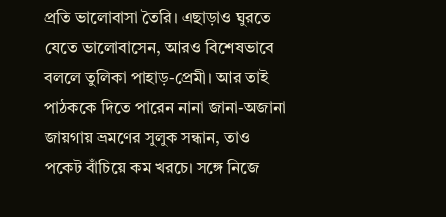প্রতি ভালোবাসা তৈরি। এছাড়াও ঘুরতে যেতে ভালোবাসেন, আরও বিশেষভাবে বললে তুলিকা পাহাড়-প্রেমী। আর তাই পাঠককে দিতে পারেন নানা জানা-অজানা জায়গায় ভ্রমণের সুলুক সন্ধান, তাও পকেট বাঁচিয়ে কম খরচে। সঙ্গে নিজে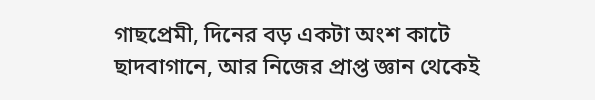গাছপ্রেমী, দিনের বড় একটা অংশ কাটে ছাদবাগানে, আর নিজের প্রাপ্ত জ্ঞান থেকেই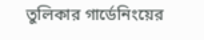তুলিকার গার্ডেনিংয়ের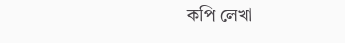কপি লেখা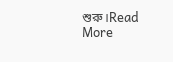শুরু।Read More